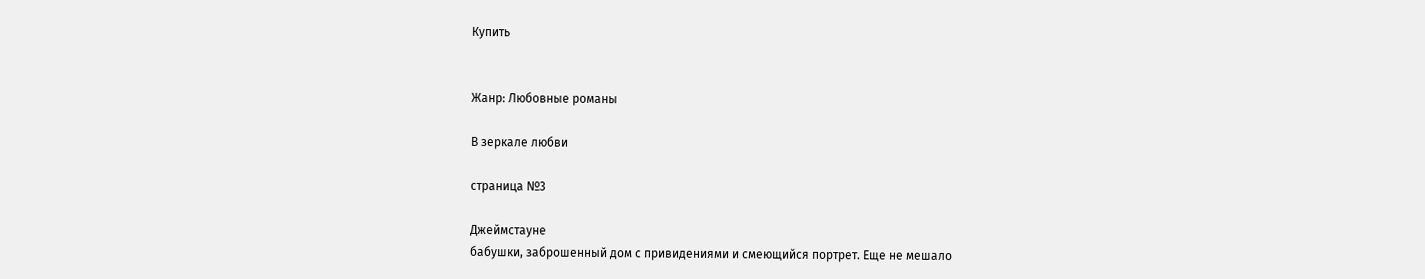Купить


Жанр: Любовные романы

В зеркале любви

страница №3

Джеймстауне
бабушки, заброшенный дом с привидениями и смеющийся портрет. Еще не мешало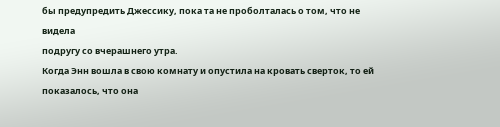бы предупредить Джессику, пока та не проболталась о том, что не видела
подругу со вчерашнего утра.
Когда Энн вошла в свою комнату и опустила на кровать сверток, то ей
показалось, что она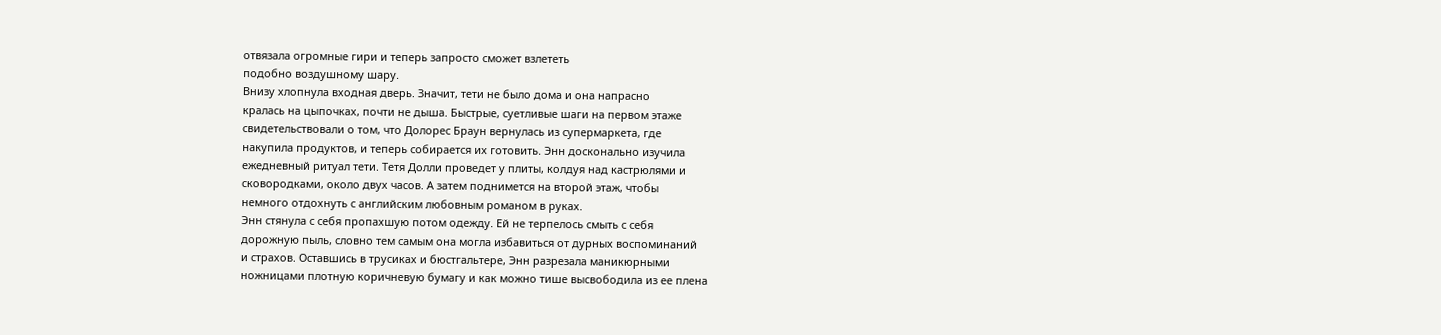отвязала огромные гири и теперь запросто сможет взлететь
подобно воздушному шару.
Внизу хлопнула входная дверь. Значит, тети не было дома и она напрасно
кралась на цыпочках, почти не дыша. Быстрые, суетливые шаги на первом этаже
свидетельствовали о том, что Долорес Браун вернулась из супермаркета, где
накупила продуктов, и теперь собирается их готовить. Энн досконально изучила
ежедневный ритуал тети. Тетя Долли проведет у плиты, колдуя над кастрюлями и
сковородками, около двух часов. А затем поднимется на второй этаж, чтобы
немного отдохнуть с английским любовным романом в руках.
Энн стянула с себя пропахшую потом одежду. Ей не терпелось смыть с себя
дорожную пыль, словно тем самым она могла избавиться от дурных воспоминаний
и страхов. Оставшись в трусиках и бюстгальтере, Энн разрезала маникюрными
ножницами плотную коричневую бумагу и как можно тише высвободила из ее плена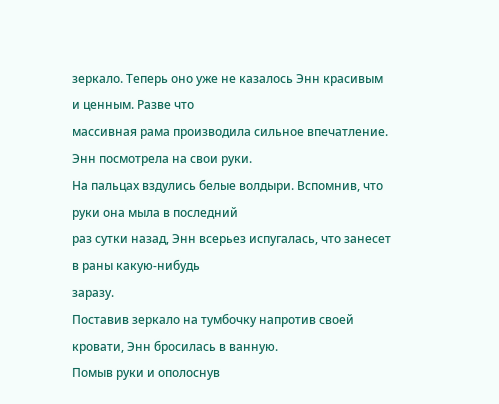зеркало. Теперь оно уже не казалось Энн красивым и ценным. Разве что
массивная рама производила сильное впечатление. Энн посмотрела на свои руки.
На пальцах вздулись белые волдыри. Вспомнив, что руки она мыла в последний
раз сутки назад, Энн всерьез испугалась, что занесет в раны какую-нибудь
заразу.
Поставив зеркало на тумбочку напротив своей кровати, Энн бросилась в ванную.
Помыв руки и ополоснув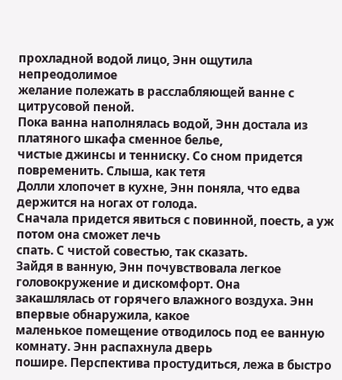прохладной водой лицо, Энн ощутила непреодолимое
желание полежать в расслабляющей ванне с цитрусовой пеной.
Пока ванна наполнялась водой, Энн достала из платяного шкафа сменное белье,
чистые джинсы и тенниску. Со сном придется повременить. Слыша, как тетя
Долли хлопочет в кухне, Энн поняла, что едва держится на ногах от голода.
Сначала придется явиться с повинной, поесть, а уж потом она сможет лечь
спать. С чистой совестью, так сказать.
Зайдя в ванную, Энн почувствовала легкое головокружение и дискомфорт. Она
закашлялась от горячего влажного воздуха. Энн впервые обнаружила, какое
маленькое помещение отводилось под ее ванную комнату. Энн распахнула дверь
пошире. Перспектива простудиться, лежа в быстро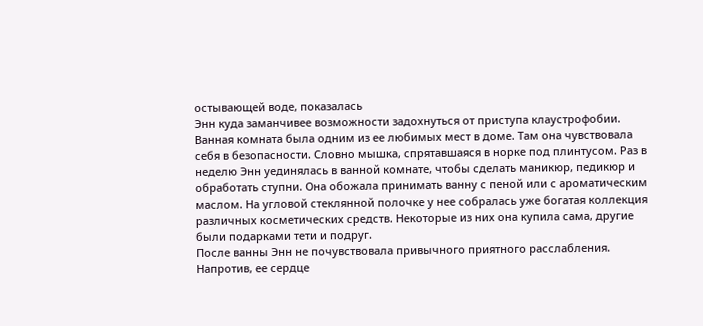остывающей воде, показалась
Энн куда заманчивее возможности задохнуться от приступа клаустрофобии.
Ванная комната была одним из ее любимых мест в доме. Там она чувствовала
себя в безопасности. Словно мышка, спрятавшаяся в норке под плинтусом. Раз в
неделю Энн уединялась в ванной комнате, чтобы сделать маникюр, педикюр и
обработать ступни. Она обожала принимать ванну с пеной или с ароматическим
маслом. На угловой стеклянной полочке у нее собралась уже богатая коллекция
различных косметических средств. Некоторые из них она купила сама, другие
были подарками тети и подруг.
После ванны Энн не почувствовала привычного приятного расслабления.
Напротив, ее сердце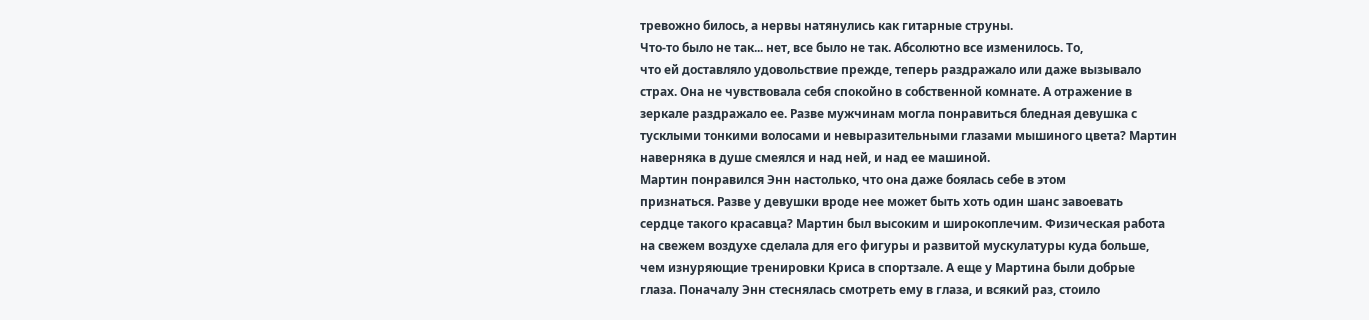тревожно билось, а нервы натянулись как гитарные струны.
Что-то было не так... нет, все было не так. Абсолютно все изменилось. То,
что ей доставляло удовольствие прежде, теперь раздражало или даже вызывало
страх. Она не чувствовала себя спокойно в собственной комнате. А отражение в
зеркале раздражало ее. Разве мужчинам могла понравиться бледная девушка с
тусклыми тонкими волосами и невыразительными глазами мышиного цвета? Мартин
наверняка в душе смеялся и над ней, и над ее машиной.
Мартин понравился Энн настолько, что она даже боялась себе в этом
признаться. Разве у девушки вроде нее может быть хоть один шанс завоевать
сердце такого красавца? Мартин был высоким и широкоплечим. Физическая работа
на свежем воздухе сделала для его фигуры и развитой мускулатуры куда больше,
чем изнуряющие тренировки Криса в спортзале. А еще у Мартина были добрые
глаза. Поначалу Энн стеснялась смотреть ему в глаза, и всякий раз, стоило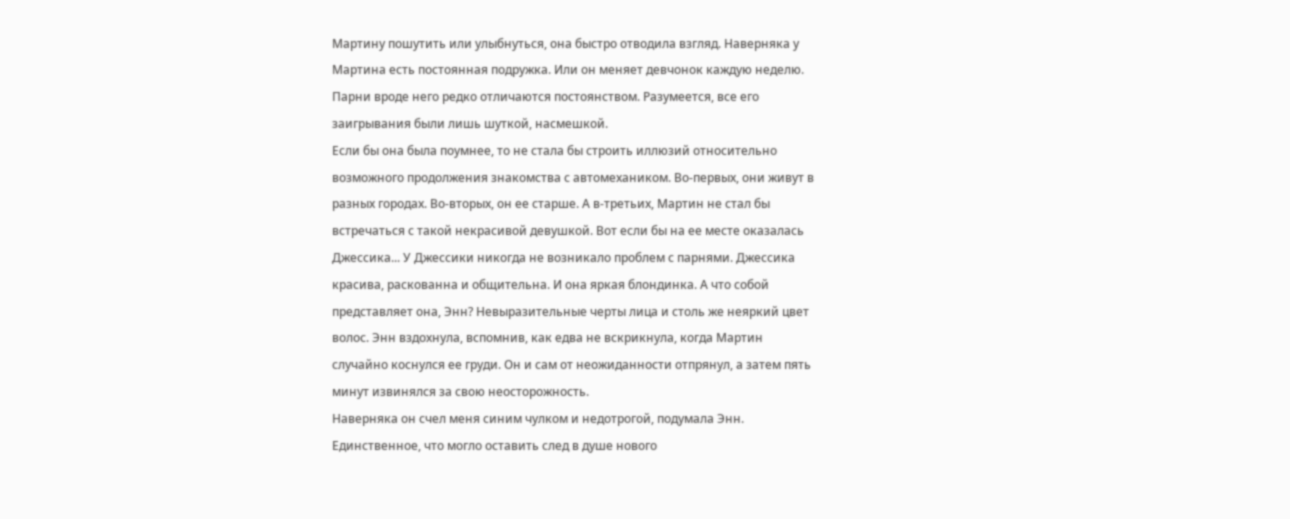Мартину пошутить или улыбнуться, она быстро отводила взгляд. Наверняка у
Мартина есть постоянная подружка. Или он меняет девчонок каждую неделю.
Парни вроде него редко отличаются постоянством. Разумеется, все его
заигрывания были лишь шуткой, насмешкой.
Если бы она была поумнее, то не стала бы строить иллюзий относительно
возможного продолжения знакомства с автомехаником. Во-первых, они живут в
разных городах. Во-вторых, он ее старше. А в-третьих, Мартин не стал бы
встречаться с такой некрасивой девушкой. Вот если бы на ее месте оказалась
Джессика... У Джессики никогда не возникало проблем с парнями. Джессика
красива, раскованна и общительна. И она яркая блондинка. А что собой
представляет она, Энн? Невыразительные черты лица и столь же неяркий цвет
волос. Энн вздохнула, вспомнив, как едва не вскрикнула, когда Мартин
случайно коснулся ее груди. Он и сам от неожиданности отпрянул, а затем пять
минут извинялся за свою неосторожность.
Наверняка он счел меня синим чулком и недотрогой, подумала Энн.
Единственное, что могло оставить след в душе нового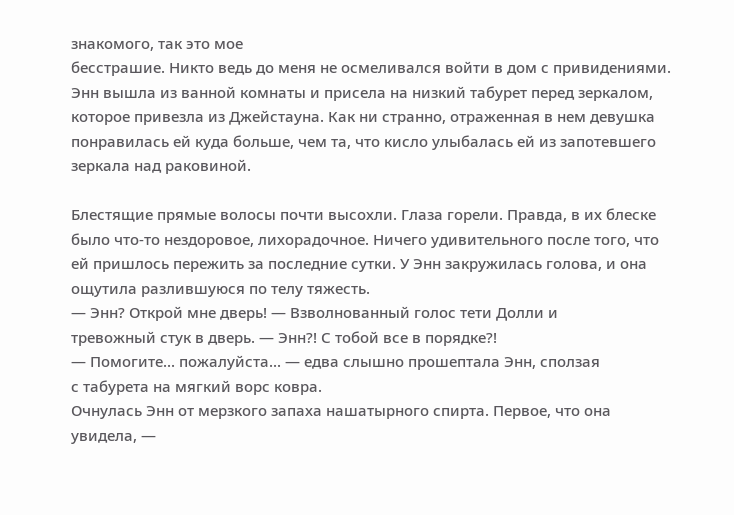знакомого, так это мое
бесстрашие. Никто ведь до меня не осмеливался войти в дом с привидениями.
Энн вышла из ванной комнаты и присела на низкий табурет перед зеркалом,
которое привезла из Джейстауна. Как ни странно, отраженная в нем девушка
понравилась ей куда больше, чем та, что кисло улыбалась ей из запотевшего
зеркала над раковиной.

Блестящие прямые волосы почти высохли. Глаза горели. Правда, в их блеске
было что-то нездоровое, лихорадочное. Ничего удивительного после того, что
ей пришлось пережить за последние сутки. У Энн закружилась голова, и она
ощутила разлившуюся по телу тяжесть.
— Энн? Открой мне дверь! — Взволнованный голос тети Долли и
тревожный стук в дверь. — Энн?! С тобой все в порядке?!
— Помогите... пожалуйста... — едва слышно прошептала Энн, сползая
с табурета на мягкий ворс ковра.
Очнулась Энн от мерзкого запаха нашатырного спирта. Первое, что она
увидела, —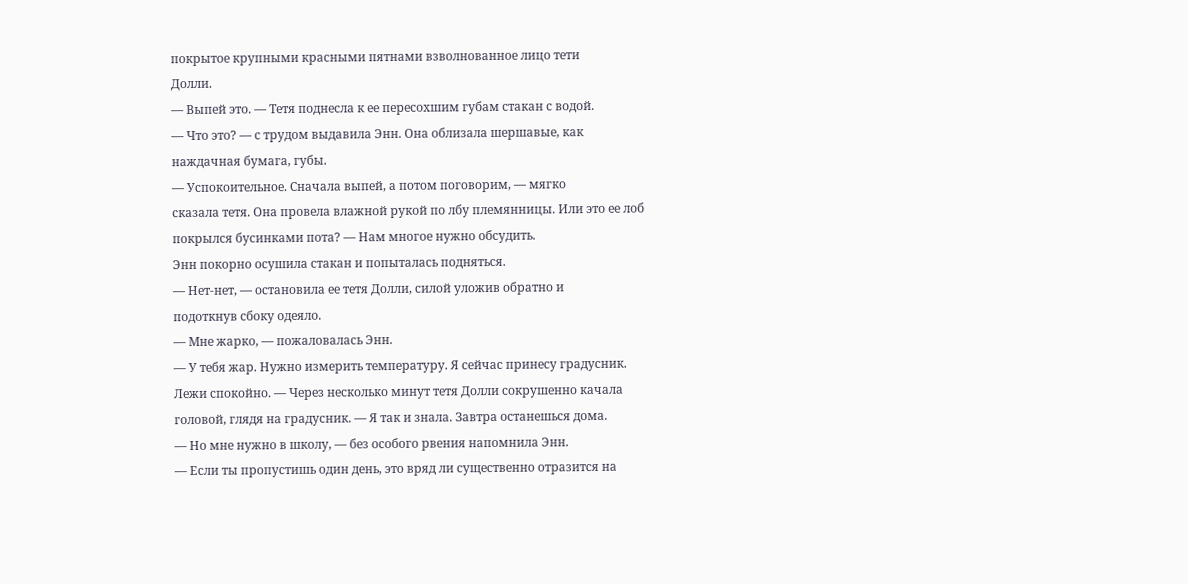покрытое крупными красными пятнами взволнованное лицо тети
Долли.
— Выпей это. — Тетя поднесла к ее пересохшим губам стакан с водой.
— Что это? — с трудом выдавила Энн. Она облизала шершавые, как
наждачная бумага, губы.
— Успокоительное. Сначала выпей, а потом поговорим, — мягко
сказала тетя. Она провела влажной рукой по лбу племянницы. Или это ее лоб
покрылся бусинками пота? — Нам многое нужно обсудить.
Энн покорно осушила стакан и попыталась подняться.
— Нет-нет, — остановила ее тетя Долли, силой уложив обратно и
подоткнув сбоку одеяло.
— Мне жарко, — пожаловалась Энн.
— У тебя жар. Нужно измерить температуру. Я сейчас принесу градусник.
Лежи спокойно. — Через несколько минут тетя Долли сокрушенно качала
головой, глядя на градусник. — Я так и знала. Завтра останешься дома.
— Но мне нужно в школу, — без особого рвения напомнила Энн.
— Если ты пропустишь один день, это вряд ли существенно отразится на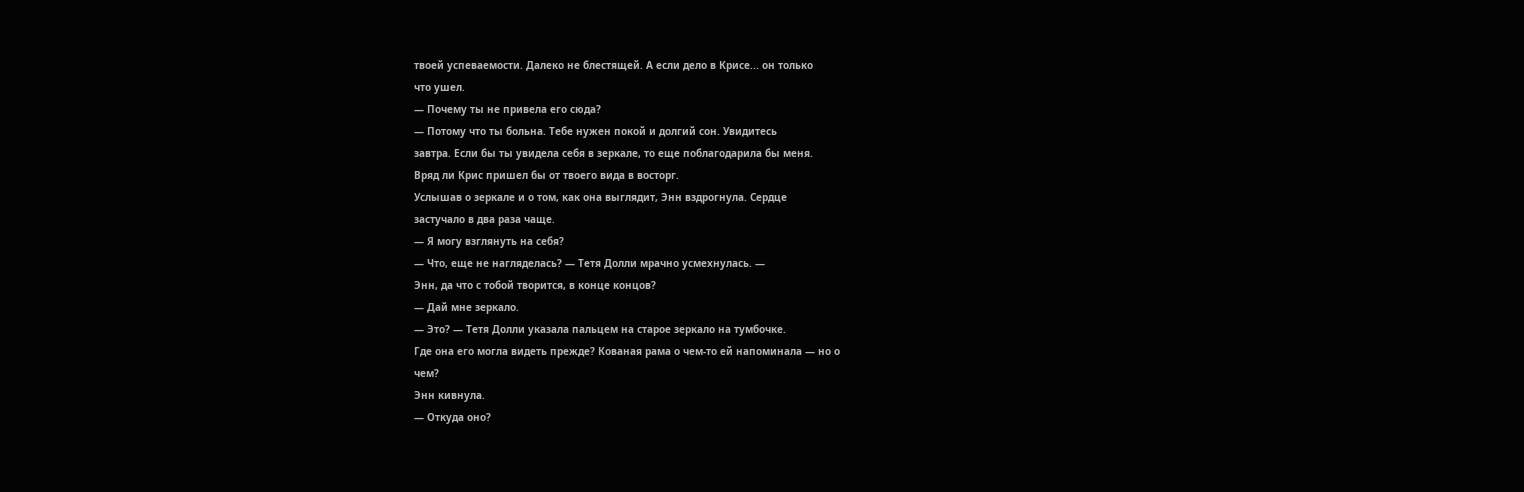твоей успеваемости. Далеко не блестящей. А если дело в Крисе... он только
что ушел.
— Почему ты не привела его сюда?
— Потому что ты больна. Тебе нужен покой и долгий сон. Увидитесь
завтра. Если бы ты увидела себя в зеркале, то еще поблагодарила бы меня.
Вряд ли Крис пришел бы от твоего вида в восторг.
Услышав о зеркале и о том, как она выглядит, Энн вздрогнула. Сердце
застучало в два раза чаще.
— Я могу взглянуть на себя?
— Что, еще не нагляделась? — Тетя Долли мрачно усмехнулась. —
Энн, да что с тобой творится, в конце концов?
— Дай мне зеркало.
— Это? — Тетя Долли указала пальцем на старое зеркало на тумбочке.
Где она его могла видеть прежде? Кованая рама о чем-то ей напоминала — но о
чем?
Энн кивнула.
— Откуда оно?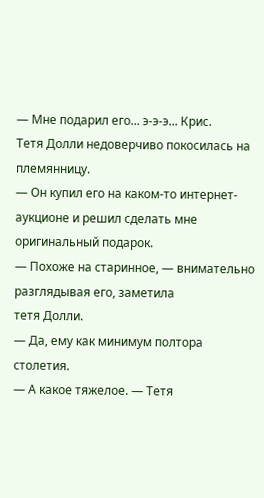— Мне подарил его... э-э-э... Крис.
Тетя Долли недоверчиво покосилась на племянницу.
— Он купил его на каком-то интернет-аукционе и решил сделать мне
оригинальный подарок.
— Похоже на старинное, — внимательно разглядывая его, заметила
тетя Долли.
— Да, ему как минимум полтора столетия.
— А какое тяжелое. — Тетя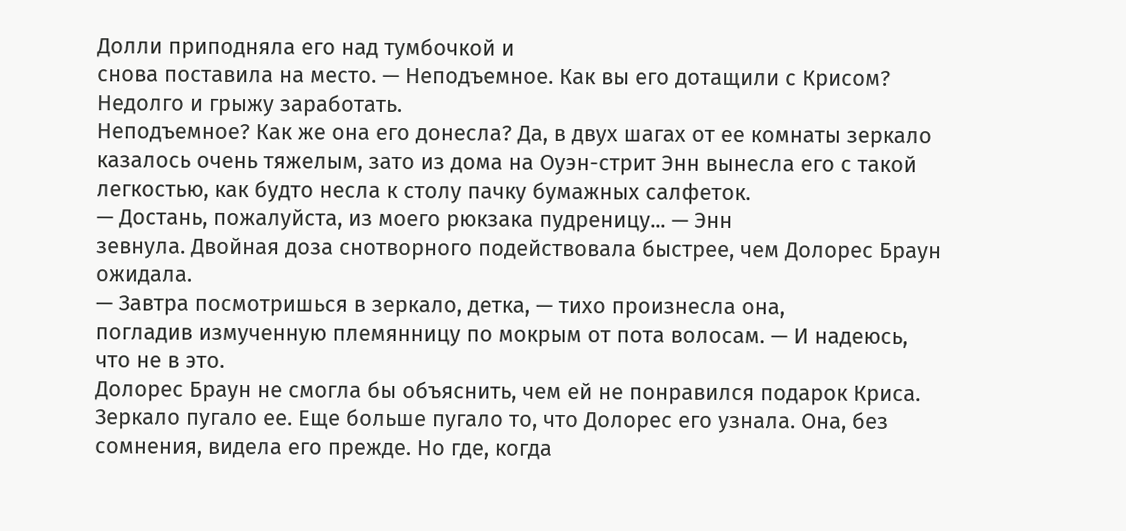Долли приподняла его над тумбочкой и
снова поставила на место. — Неподъемное. Как вы его дотащили с Крисом?
Недолго и грыжу заработать.
Неподъемное? Как же она его донесла? Да, в двух шагах от ее комнаты зеркало
казалось очень тяжелым, зато из дома на Оуэн-стрит Энн вынесла его с такой
легкостью, как будто несла к столу пачку бумажных салфеток.
— Достань, пожалуйста, из моего рюкзака пудреницу... — Энн
зевнула. Двойная доза снотворного подействовала быстрее, чем Долорес Браун
ожидала.
— Завтра посмотришься в зеркало, детка, — тихо произнесла она,
погладив измученную племянницу по мокрым от пота волосам. — И надеюсь,
что не в это.
Долорес Браун не смогла бы объяснить, чем ей не понравился подарок Криса.
Зеркало пугало ее. Еще больше пугало то, что Долорес его узнала. Она, без
сомнения, видела его прежде. Но где, когда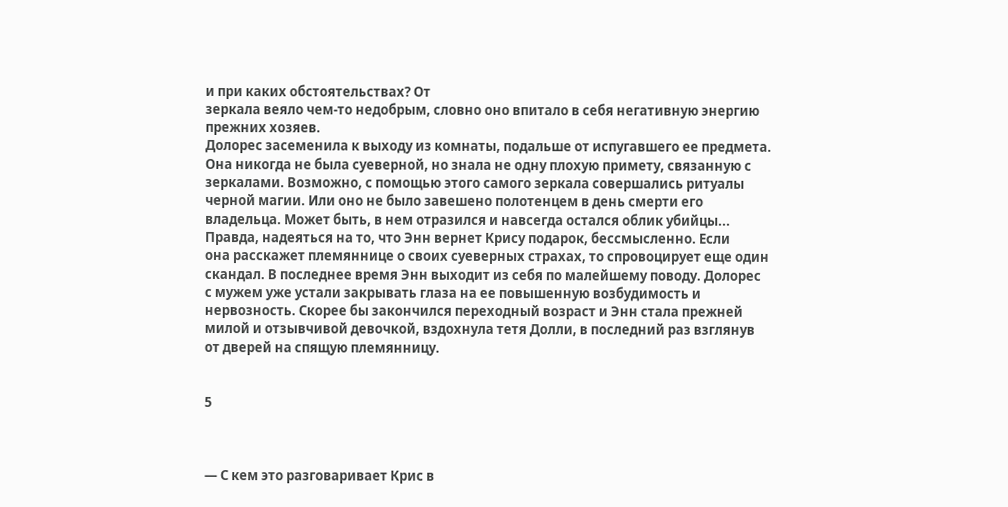и при каких обстоятельствах? От
зеркала веяло чем-то недобрым, словно оно впитало в себя негативную энергию
прежних хозяев.
Долорес засеменила к выходу из комнаты, подальше от испугавшего ее предмета.
Она никогда не была суеверной, но знала не одну плохую примету, связанную с
зеркалами. Возможно, с помощью этого самого зеркала совершались ритуалы
черной магии. Или оно не было завешено полотенцем в день смерти его
владельца. Может быть, в нем отразился и навсегда остался облик убийцы...
Правда, надеяться на то, что Энн вернет Крису подарок, бессмысленно. Если
она расскажет племяннице о своих суеверных страхах, то спровоцирует еще один
скандал. В последнее время Энн выходит из себя по малейшему поводу. Долорес
с мужем уже устали закрывать глаза на ее повышенную возбудимость и
нервозность. Скорее бы закончился переходный возраст и Энн стала прежней
милой и отзывчивой девочкой, вздохнула тетя Долли, в последний раз взглянув
от дверей на спящую племянницу.


5



— С кем это разговаривает Крис в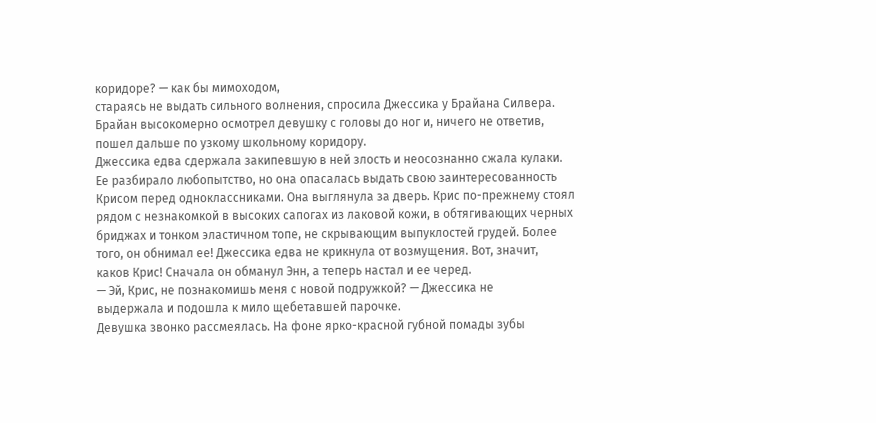коридоре? — как бы мимоходом,
стараясь не выдать сильного волнения, спросила Джессика у Брайана Силвера.
Брайан высокомерно осмотрел девушку с головы до ног и, ничего не ответив,
пошел дальше по узкому школьному коридору.
Джессика едва сдержала закипевшую в ней злость и неосознанно сжала кулаки.
Ее разбирало любопытство, но она опасалась выдать свою заинтересованность
Крисом перед одноклассниками. Она выглянула за дверь. Крис по-прежнему стоял
рядом с незнакомкой в высоких сапогах из лаковой кожи, в обтягивающих черных
бриджах и тонком эластичном топе, не скрывающим выпуклостей грудей. Более
того, он обнимал ее! Джессика едва не крикнула от возмущения. Вот, значит,
каков Крис! Сначала он обманул Энн, а теперь настал и ее черед.
— Эй, Крис, не познакомишь меня с новой подружкой? — Джессика не
выдержала и подошла к мило щебетавшей парочке.
Девушка звонко рассмеялась. На фоне ярко-красной губной помады зубы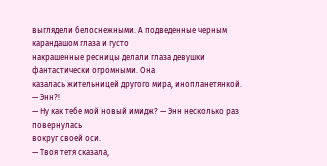выглядели белоснежными. А подведенные черным карандашом глаза и густо
накрашенные ресницы делали глаза девушки фантастически огромными. Она
казалась жительницей другого мира, инопланетянкой.
— Энн?!
— Ну как тебе мой новый имидж? — Энн несколько раз повернулась
вокруг своей оси.
— Твоя тетя сказала,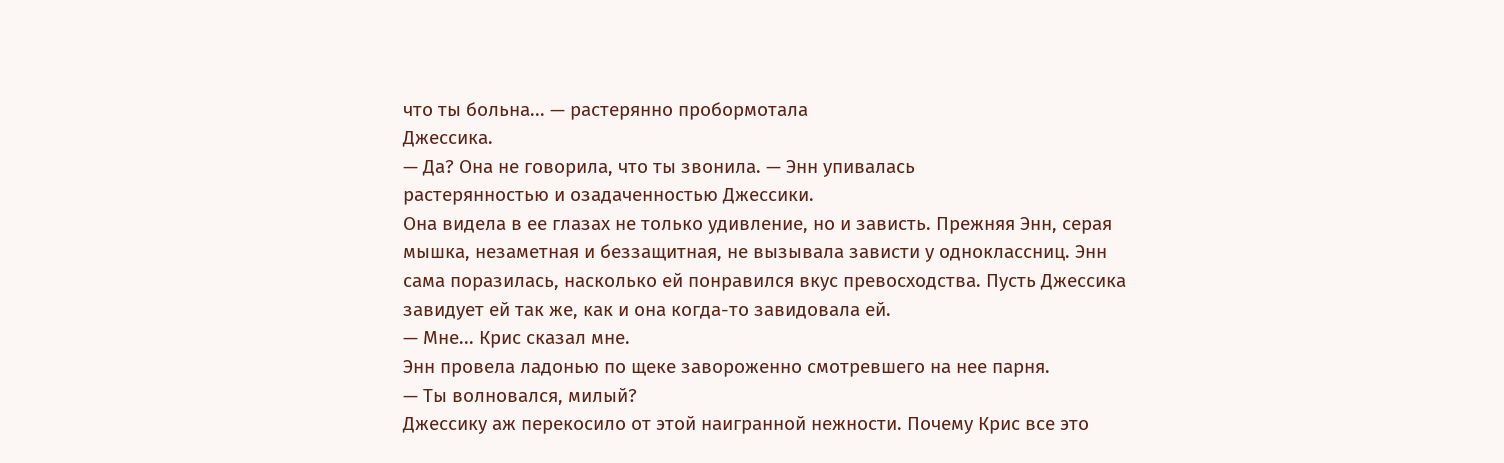что ты больна... — растерянно пробормотала
Джессика.
— Да? Она не говорила, что ты звонила. — Энн упивалась
растерянностью и озадаченностью Джессики.
Она видела в ее глазах не только удивление, но и зависть. Прежняя Энн, серая
мышка, незаметная и беззащитная, не вызывала зависти у одноклассниц. Энн
сама поразилась, насколько ей понравился вкус превосходства. Пусть Джессика
завидует ей так же, как и она когда-то завидовала ей.
— Мне... Крис сказал мне.
Энн провела ладонью по щеке завороженно смотревшего на нее парня.
— Ты волновался, милый?
Джессику аж перекосило от этой наигранной нежности. Почему Крис все это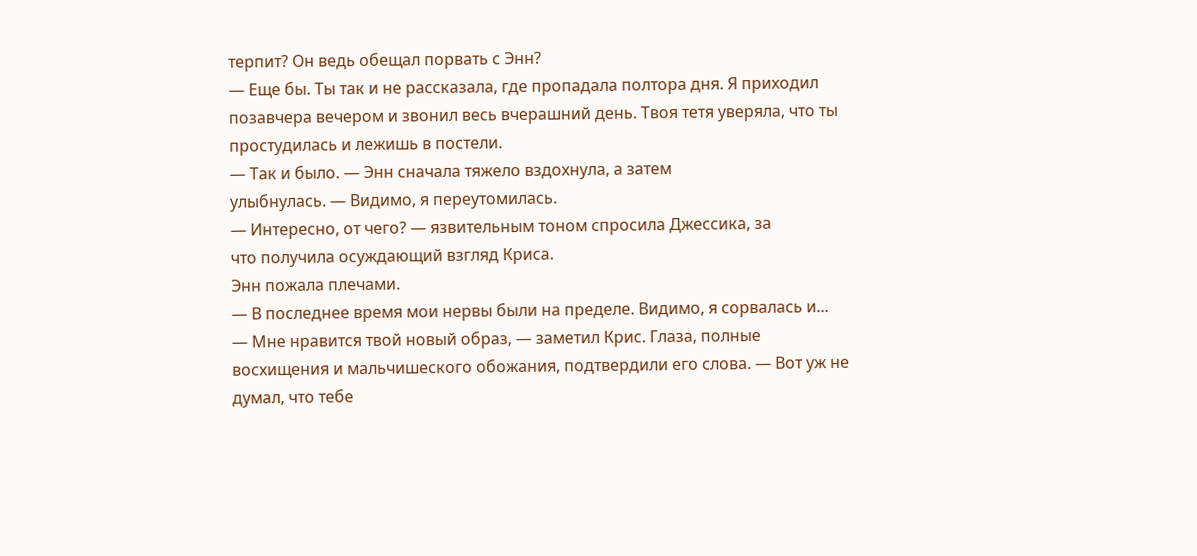терпит? Он ведь обещал порвать с Энн?
— Еще бы. Ты так и не рассказала, где пропадала полтора дня. Я приходил
позавчера вечером и звонил весь вчерашний день. Твоя тетя уверяла, что ты
простудилась и лежишь в постели.
— Так и было. — Энн сначала тяжело вздохнула, а затем
улыбнулась. — Видимо, я переутомилась.
— Интересно, от чего? — язвительным тоном спросила Джессика, за
что получила осуждающий взгляд Криса.
Энн пожала плечами.
— В последнее время мои нервы были на пределе. Видимо, я сорвалась и...
— Мне нравится твой новый образ, — заметил Крис. Глаза, полные
восхищения и мальчишеского обожания, подтвердили его слова. — Вот уж не
думал, что тебе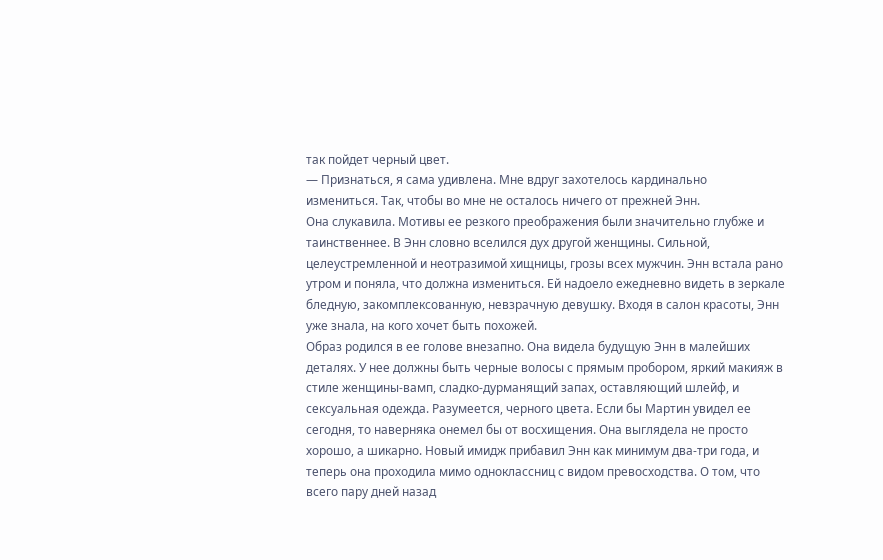так пойдет черный цвет.
— Признаться, я сама удивлена. Мне вдруг захотелось кардинально
измениться. Так, чтобы во мне не осталось ничего от прежней Энн.
Она слукавила. Мотивы ее резкого преображения были значительно глубже и
таинственнее. В Энн словно вселился дух другой женщины. Сильной,
целеустремленной и неотразимой хищницы, грозы всех мужчин. Энн встала рано
утром и поняла, что должна измениться. Ей надоело ежедневно видеть в зеркале
бледную, закомплексованную, невзрачную девушку. Входя в салон красоты, Энн
уже знала, на кого хочет быть похожей.
Образ родился в ее голове внезапно. Она видела будущую Энн в малейших
деталях. У нее должны быть черные волосы с прямым пробором, яркий макияж в
стиле женщины-вамп, сладко-дурманящий запах, оставляющий шлейф, и
сексуальная одежда. Разумеется, черного цвета. Если бы Мартин увидел ее
сегодня, то наверняка онемел бы от восхищения. Она выглядела не просто
хорошо, а шикарно. Новый имидж прибавил Энн как минимум два-три года, и
теперь она проходила мимо одноклассниц с видом превосходства. О том, что
всего пару дней назад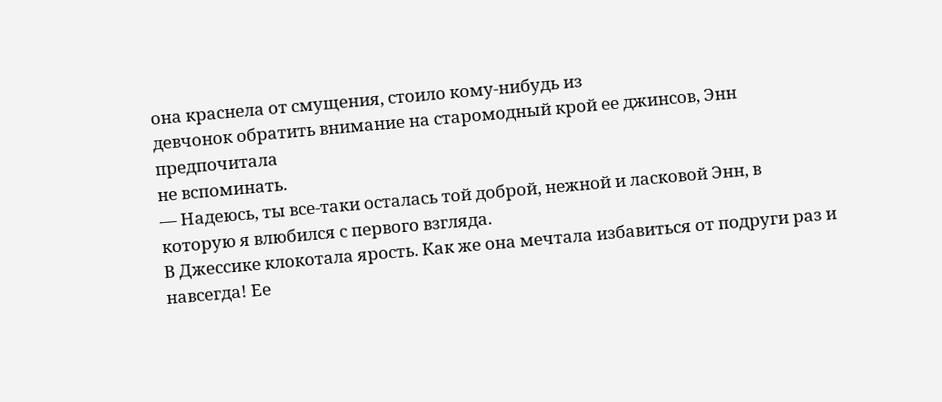она краснела от смущения, стоило кому-нибудь из
девчонок обратить внимание на старомодный крой ее джинсов, Энн предпочитала
не вспоминать.
— Надеюсь, ты все-таки осталась той доброй, нежной и ласковой Энн, в
которую я влюбился с первого взгляда.
В Джессике клокотала ярость. Как же она мечтала избавиться от подруги раз и
навсегда! Ее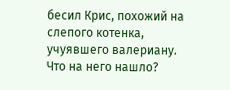бесил Крис, похожий на слепого котенка, учуявшего валериану.
Что на него нашло?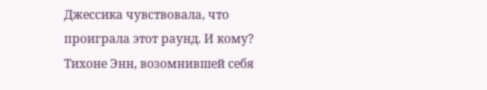Джессика чувствовала, что проиграла этот раунд. И кому?
Тихоне Энн, возомнившей себя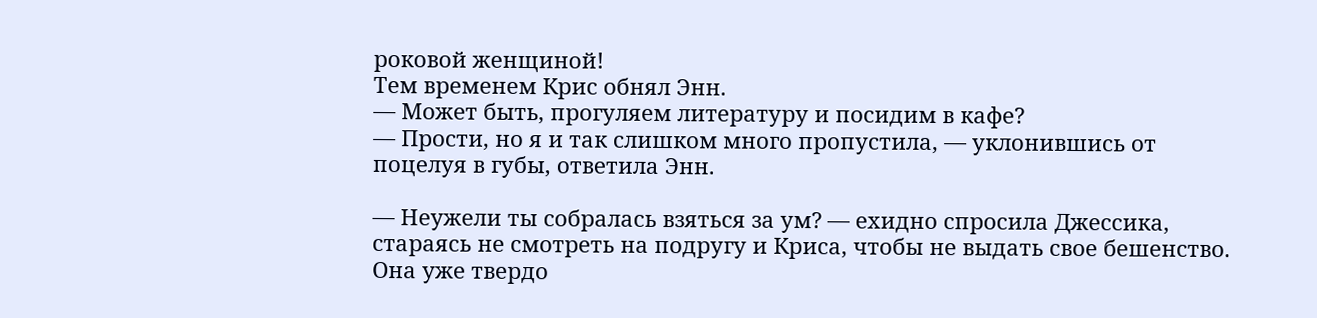роковой женщиной!
Тем временем Крис обнял Энн.
— Может быть, прогуляем литературу и посидим в кафе?
— Прости, но я и так слишком много пропустила, — уклонившись от
поцелуя в губы, ответила Энн.

— Неужели ты собралась взяться за ум? — ехидно спросила Джессика,
стараясь не смотреть на подругу и Криса, чтобы не выдать свое бешенство.
Она уже твердо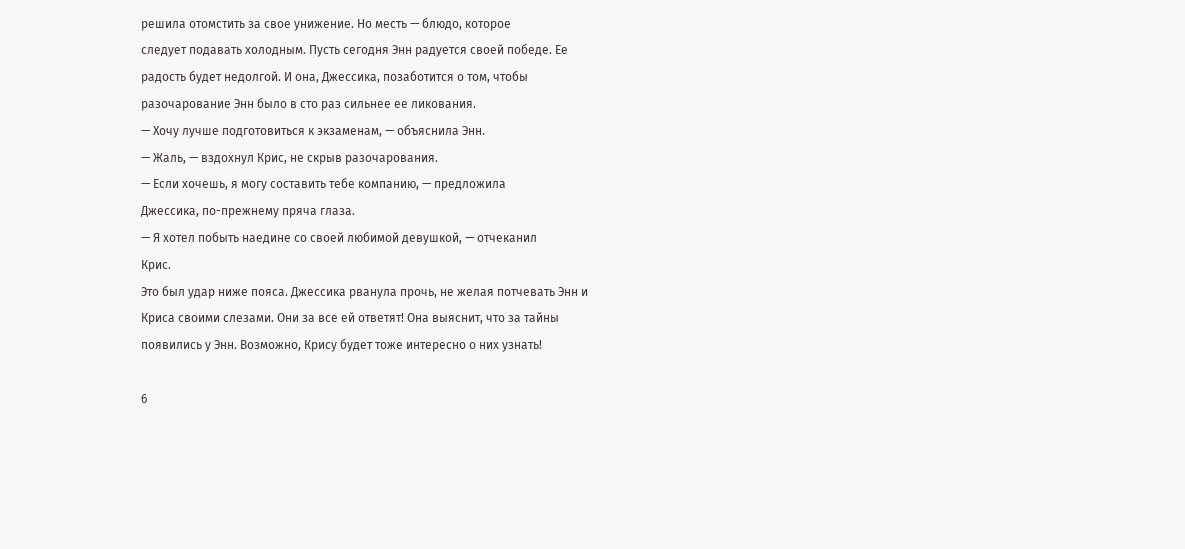решила отомстить за свое унижение. Но месть — блюдо, которое
следует подавать холодным. Пусть сегодня Энн радуется своей победе. Ее
радость будет недолгой. И она, Джессика, позаботится о том, чтобы
разочарование Энн было в сто раз сильнее ее ликования.
— Хочу лучше подготовиться к экзаменам, — объяснила Энн.
— Жаль, — вздохнул Крис, не скрыв разочарования.
— Если хочешь, я могу составить тебе компанию, — предложила
Джессика, по-прежнему пряча глаза.
— Я хотел побыть наедине со своей любимой девушкой, — отчеканил
Крис.
Это был удар ниже пояса. Джессика рванула прочь, не желая потчевать Энн и
Криса своими слезами. Они за все ей ответят! Она выяснит, что за тайны
появились у Энн. Возможно, Крису будет тоже интересно о них узнать!

6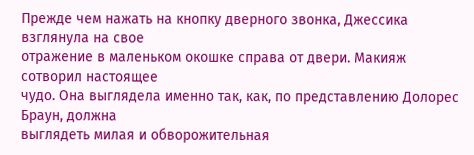Прежде чем нажать на кнопку дверного звонка, Джессика взглянула на свое
отражение в маленьком окошке справа от двери. Макияж сотворил настоящее
чудо. Она выглядела именно так, как, по представлению Долорес Браун, должна
выглядеть милая и обворожительная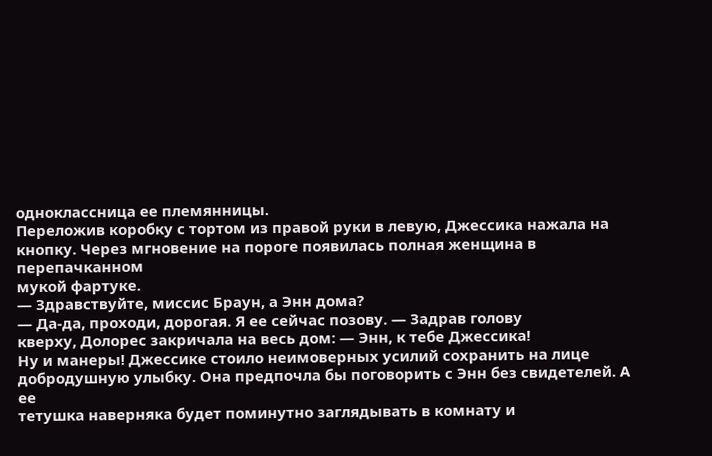одноклассница ее племянницы.
Переложив коробку с тортом из правой руки в левую, Джессика нажала на
кнопку. Через мгновение на пороге появилась полная женщина в перепачканном
мукой фартуке.
— Здравствуйте, миссис Браун, а Энн дома?
— Да-да, проходи, дорогая. Я ее сейчас позову. — Задрав голову
кверху, Долорес закричала на весь дом: — Энн, к тебе Джессика!
Ну и манеры! Джессике стоило неимоверных усилий сохранить на лице
добродушную улыбку. Она предпочла бы поговорить с Энн без свидетелей. А ее
тетушка наверняка будет поминутно заглядывать в комнату и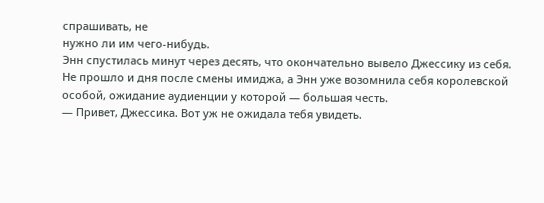спрашивать, не
нужно ли им чего-нибудь.
Энн спустилась минут через десять, что окончательно вывело Джессику из себя.
Не прошло и дня после смены имиджа, а Энн уже возомнила себя королевской
особой, ожидание аудиенции у которой — большая честь.
— Привет, Джессика. Вот уж не ожидала тебя увидеть.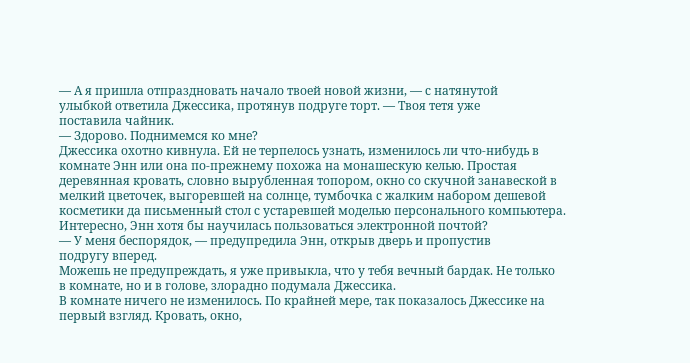— А я пришла отпраздновать начало твоей новой жизни, — с натянутой
улыбкой ответила Джессика, протянув подруге торт. — Твоя тетя уже
поставила чайник.
— Здорово. Поднимемся ко мне?
Джессика охотно кивнула. Ей не терпелось узнать, изменилось ли что-нибудь в
комнате Энн или она по-прежнему похожа на монашескую келью. Простая
деревянная кровать, словно вырубленная топором, окно со скучной занавеской в
мелкий цветочек, выгоревшей на солнце, тумбочка с жалким набором дешевой
косметики да письменный стол с устаревшей моделью персонального компьютера.
Интересно, Энн хотя бы научилась пользоваться электронной почтой?
— У меня беспорядок, — предупредила Энн, открыв дверь и пропустив
подругу вперед.
Можешь не предупреждать, я уже привыкла, что у тебя вечный бардак. Не только
в комнате, но и в голове, злорадно подумала Джессика.
В комнате ничего не изменилось. По крайней мере, так показалось Джессике на
первый взгляд. Кровать, окно,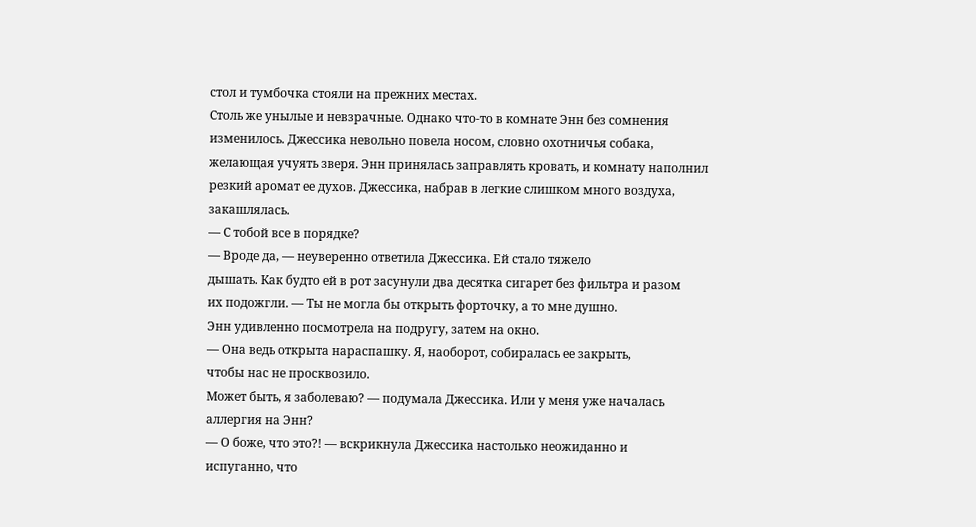стол и тумбочка стояли на прежних местах.
Столь же унылые и невзрачные. Однако что-то в комнате Энн без сомнения
изменилось. Джессика невольно повела носом, словно охотничья собака,
желающая учуять зверя. Энн принялась заправлять кровать, и комнату наполнил
резкий аромат ее духов. Джессика, набрав в легкие слишком много воздуха,
закашлялась.
— С тобой все в порядке?
— Вроде да, — неуверенно ответила Джессика. Ей стало тяжело
дышать. Как будто ей в рот засунули два десятка сигарет без фильтра и разом
их подожгли. — Ты не могла бы открыть форточку, а то мне душно.
Энн удивленно посмотрела на подругу, затем на окно.
— Она ведь открыта нараспашку. Я, наоборот, собиралась ее закрыть,
чтобы нас не просквозило.
Может быть, я заболеваю? — подумала Джессика. Или у меня уже началась
аллергия на Энн?
— О боже, что это?! — вскрикнула Джессика настолько неожиданно и
испуганно, что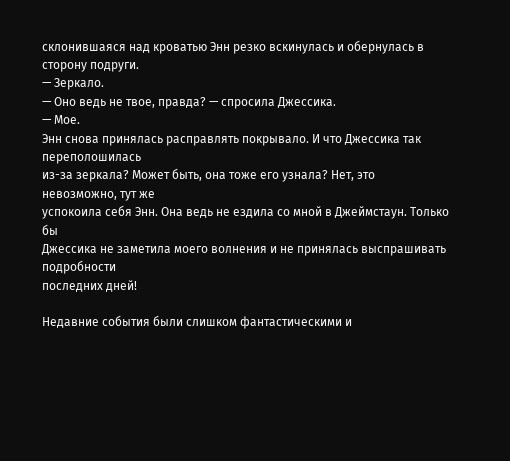склонившаяся над кроватью Энн резко вскинулась и обернулась в
сторону подруги.
— Зеркало.
— Оно ведь не твое, правда? — спросила Джессика.
— Мое.
Энн снова принялась расправлять покрывало. И что Джессика так переполошилась
из-за зеркала? Может быть, она тоже его узнала? Нет, это невозможно, тут же
успокоила себя Энн. Она ведь не ездила со мной в Джеймстаун. Только бы
Джессика не заметила моего волнения и не принялась выспрашивать подробности
последних дней!

Недавние события были слишком фантастическими и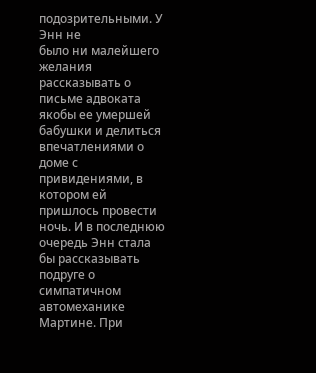подозрительными. У Энн не
было ни малейшего желания рассказывать о письме адвоката якобы ее умершей
бабушки и делиться впечатлениями о доме с привидениями, в котором ей
пришлось провести ночь. И в последнюю очередь Энн стала бы рассказывать
подруге о симпатичном автомеханике Мартине. При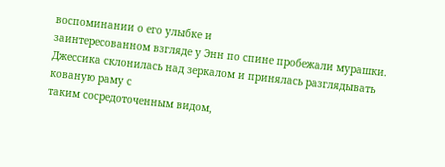воспоминании о его улыбке и
заинтересованном взгляде у Энн по спине пробежали мурашки.
Джессика склонилась над зеркалом и принялась разглядывать кованую раму с
таким сосредоточенным видом,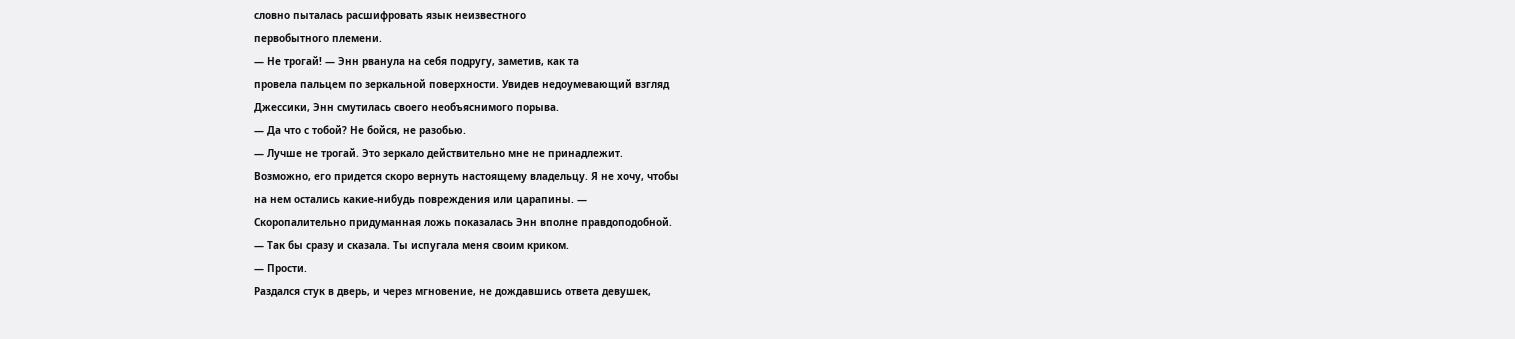словно пыталась расшифровать язык неизвестного
первобытного племени.
— Не трогай! — Энн рванула на себя подругу, заметив, как та
провела пальцем по зеркальной поверхности. Увидев недоумевающий взгляд
Джессики, Энн смутилась своего необъяснимого порыва.
— Да что с тобой? Не бойся, не разобью.
— Лучше не трогай. Это зеркало действительно мне не принадлежит.
Возможно, его придется скоро вернуть настоящему владельцу. Я не хочу, чтобы
на нем остались какие-нибудь повреждения или царапины. —
Скоропалительно придуманная ложь показалась Энн вполне правдоподобной.
— Так бы сразу и сказала. Ты испугала меня своим криком.
— Прости.
Раздался стук в дверь, и через мгновение, не дождавшись ответа девушек,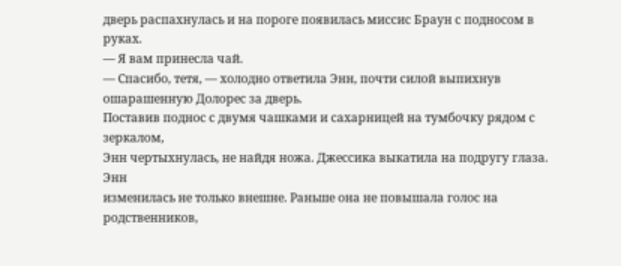дверь распахнулась и на пороге появилась миссис Браун с подносом в руках.
— Я вам принесла чай.
— Спасибо, тетя, — холодно ответила Энн, почти силой выпихнув
ошарашенную Долорес за дверь.
Поставив поднос с двумя чашками и сахарницей на тумбочку рядом с зеркалом,
Энн чертыхнулась, не найдя ножа. Джессика выкатила на подругу глаза. Энн
изменилась не только внешне. Раньше она не повышала голос на родственников,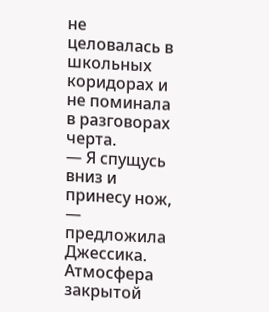не целовалась в школьных коридорах и не поминала в разговорах черта.
— Я спущусь вниз и принесу нож, — предложила Джессика. Атмосфера
закрытой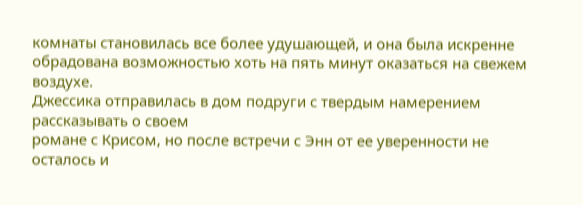комнаты становилась все более удушающей, и она была искренне
обрадована возможностью хоть на пять минут оказаться на свежем воздухе.
Джессика отправилась в дом подруги с твердым намерением рассказывать о своем
романе с Крисом, но после встречи с Энн от ее уверенности не осталось и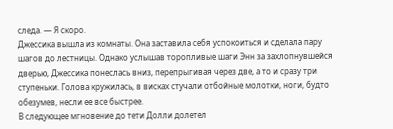следа. — Я скоро.
Джессика вышла из комнаты. Она заставила себя успокоиться и сделала пару
шагов до лестницы. Однако услышав торопливые шаги Энн за захлопнувшейся
дверью, Джессика понеслась вниз, перепрыгивая через две, а то и сразу три
ступеньки. Голова кружилась, в висках стучали отбойные молотки, ноги, будто
обезумев, несли ее все быстрее.
В следующее мгновение до тети Долли долетел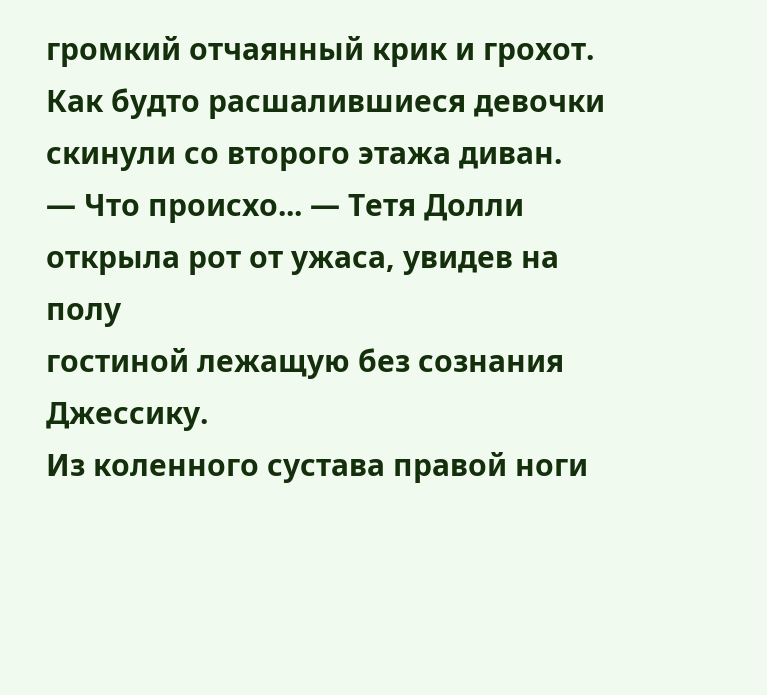громкий отчаянный крик и грохот.
Как будто расшалившиеся девочки скинули со второго этажа диван.
— Что происхо... — Тетя Долли открыла рот от ужаса, увидев на полу
гостиной лежащую без сознания Джессику.
Из коленного сустава правой ноги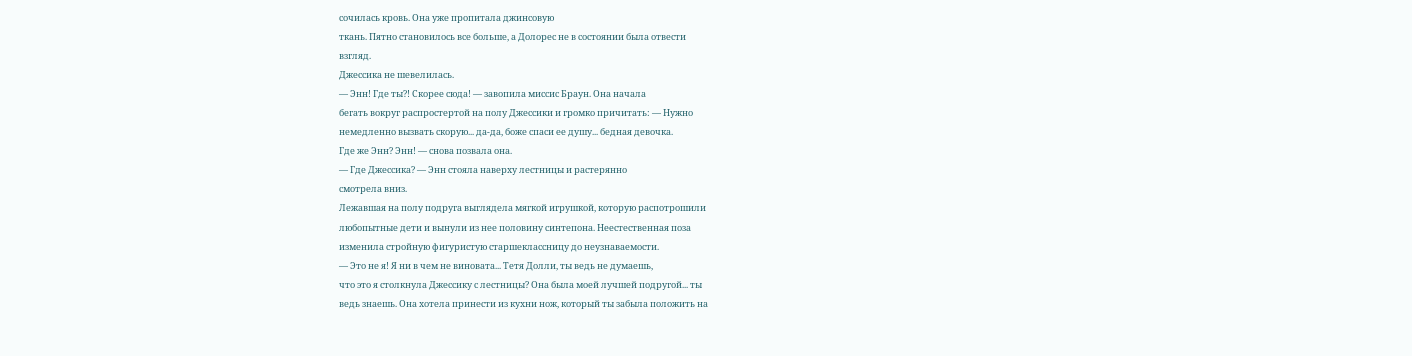сочилась кровь. Она уже пропитала джинсовую
ткань. Пятно становилось все больше, а Долорес не в состоянии была отвести
взгляд.
Джессика не шевелилась.
— Энн! Где ты?! Скорее сюда! — завопила миссис Браун. Она начала
бегать вокруг распростертой на полу Джессики и громко причитать: — Нужно
немедленно вызвать скорую... да-да, боже спаси ее душу... бедная девочка.
Где же Энн? Энн! — снова позвала она.
— Где Джессика? — Энн стояла наверху лестницы и растерянно
смотрела вниз.
Лежавшая на полу подруга выглядела мягкой игрушкой, которую распотрошили
любопытные дети и вынули из нее половину синтепона. Неестественная поза
изменила стройную фигуристую старшеклассницу до неузнаваемости.
— Это не я! Я ни в чем не виновата... Тетя Долли, ты ведь не думаешь,
что это я столкнула Джессику с лестницы? Она была моей лучшей подругой... ты
ведь знаешь. Она хотела принести из кухни нож, который ты забыла положить на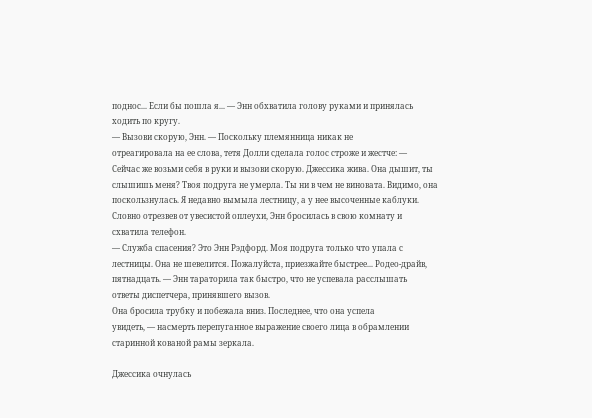поднос... Если бы пошла я... — Энн обхватила голову руками и принялась
ходить по кругу.
— Вызови скорую, Энн. — Поскольку племянница никак не
отреагировала на ее слова, тетя Долли сделала голос строже и жестче: —
Сейчас же возьми себя в руки и вызови скорую. Джессика жива. Она дышит, ты
слышишь меня? Твоя подруга не умерла. Ты ни в чем не виновата. Видимо, она
поскользнулась. Я недавно вымыла лестницу, а у нее высоченные каблуки.
Словно отрезвев от увесистой оплеухи, Энн бросилась в свою комнату и
схватила телефон.
— Служба спасения? Это Энн Рэдфорд. Моя подруга только что упала с
лестницы. Она не шевелится. Пожалуйста, приезжайте быстрее... Родео-драйв,
пятнадцать. — Энн тараторила так быстро, что не успевала расслышать
ответы диспетчера, принявшего вызов.
Она бросила трубку и побежала вниз. Последнее, что она успела
увидеть, — насмерть перепуганное выражение своего лица в обрамлении
старинной кованой рамы зеркала.

Джессика очнулась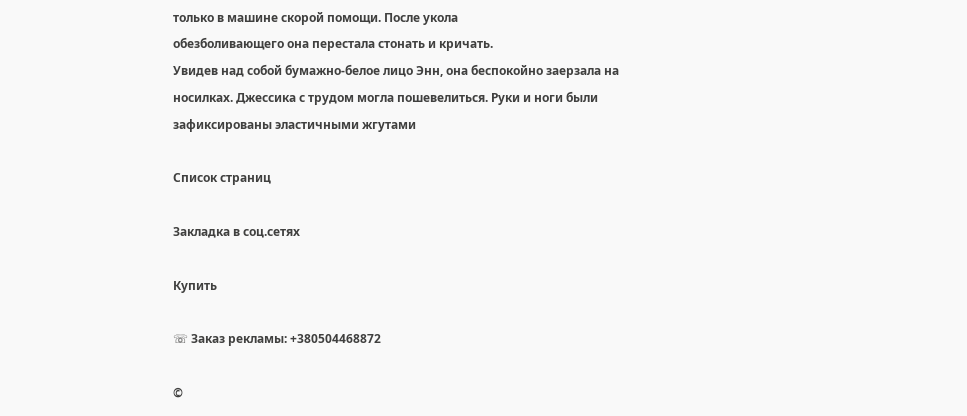только в машине скорой помощи. После укола
обезболивающего она перестала стонать и кричать.
Увидев над собой бумажно-белое лицо Энн, она беспокойно заерзала на
носилках. Джессика с трудом могла пошевелиться. Руки и ноги были
зафиксированы эластичными жгутами

Список страниц

Закладка в соц.сетях

Купить

☏ Заказ рекламы: +380504468872

©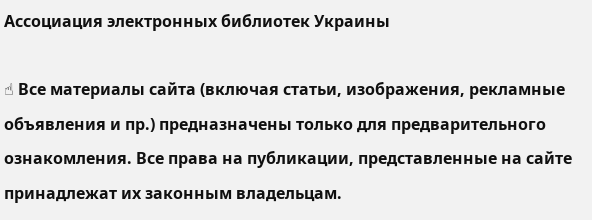Ассоциация электронных библиотек Украины

☝ Все материалы сайта (включая статьи, изображения, рекламные объявления и пр.) предназначены только для предварительного ознакомления. Все права на публикации, представленные на сайте принадлежат их законным владельцам.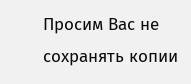Просим Вас не сохранять копии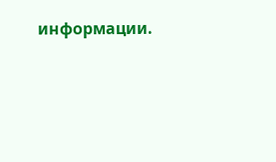информации.